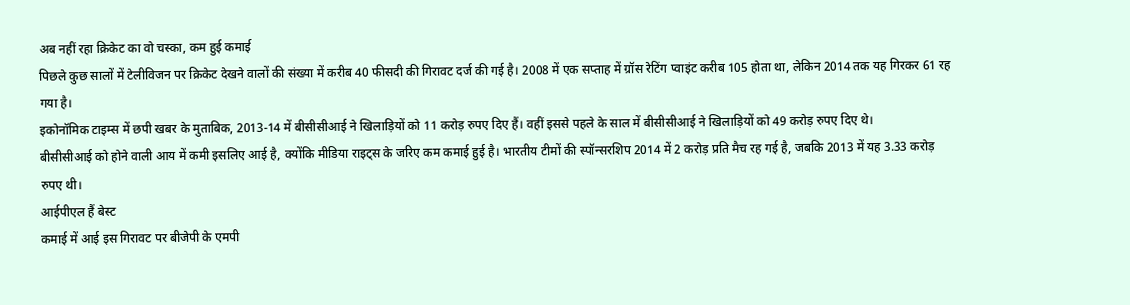अब नहीं रहा क्रिकेट का वो चस्का, कम हुई कमाई
पिछले कुछ सालों में टेलीविजन पर क्रिकेट देखने वालों की संख्या में करीब 40 फीसदी की गिरावट दर्ज की गई है। 2008 में एक सप्ताह में ग्रॉस रेटिंग प्वाइंट करीब 105 होता था, लेकिन 2014 तक यह गिरकर 61 रह गया है।
इकोनॉमिक टाइम्स में छपी खबर के मुताबिक, 2013-14 में बीसीसीआई ने खिलाड़ियों को 11 करोड़ रुपए दिए हैं। वहीं इससे पहले के साल में बीसीसीआई ने खिलाड़ियों को 49 करोड़ रुपए दिए थे।
बीसीसीआई को होने वाली आय में कमी इसलिए आई है, क्योंकि मीडिया राइट्स के जरिए कम कमाई हुई है। भारतीय टीमों की स्पॉन्सरशिप 2014 में 2 करोड़ प्रति मैच रह गई है, जबकि 2013 में यह 3.33 करोड़ रुपए थी।
आईपीएल हैं बेस्ट
कमाई में आई इस गिरावट पर बीजेपी के एमपी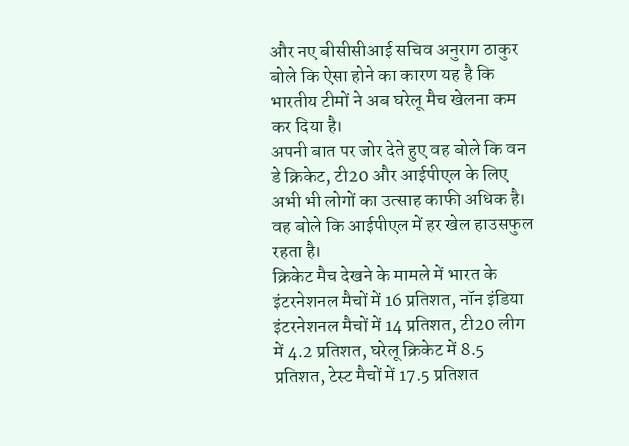और नए बीसीसीआई सचिव अनुराग ठाकुर बोले कि ऐसा होने का कारण यह है कि भारतीय टीमों ने अब घरेलू मैच खेलना कम कर दिया है।
अपनी बात पर जोर देते हुए वह बोले कि वन डे क्रिकेट, टी20 और आईपीएल के लिए अभी भी लोगों का उत्साह काफी अधिक है। वह बोले कि आईपीएल में हर खेल हाउसफुल रहता है।
क्रिकेट मैच देखने के मामले में भारत के इंटरनेशनल मैचों में 16 प्रतिशत, नॉन इंडिया इंटरनेशनल मैचों में 14 प्रतिशत, टी20 लीग में 4.2 प्रतिशत, घरेलू क्रिकेट में 8.5 प्रतिशत, टेस्ट मैचों में 17.5 प्रतिशत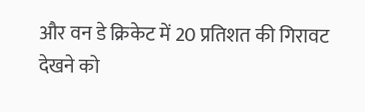और वन डे क्रिकेट में 20 प्रतिशत की गिरावट देखने को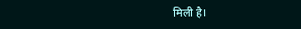मिली है।